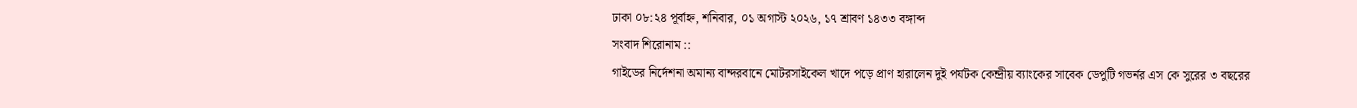ঢাকা ০৮:২৪ পূর্বাহ্ন, শনিবার, ০১ অগাস্ট ২০২৬, ১৭ শ্রাবণ ১৪৩৩ বঙ্গাব্দ
সংবাদ শিরোনাম ::
গাইডের নির্দেশনা অমান্য বান্দরবানে মোটরসাইকেল খাদে পড়ে প্রাণ হারালেন দুই পর্যটক কেন্দ্রীয় ব্যাংকের সাবেক ডেপুটি গভর্নর এস কে সুরের ৩ বছরের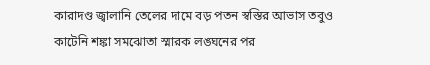কারাদণ্ড জ্বালানি তেলের দামে বড় পতন স্বস্তির আভাস তবুও কাটেনি শঙ্কা সমঝোতা স্মারক লঙ্ঘনের পর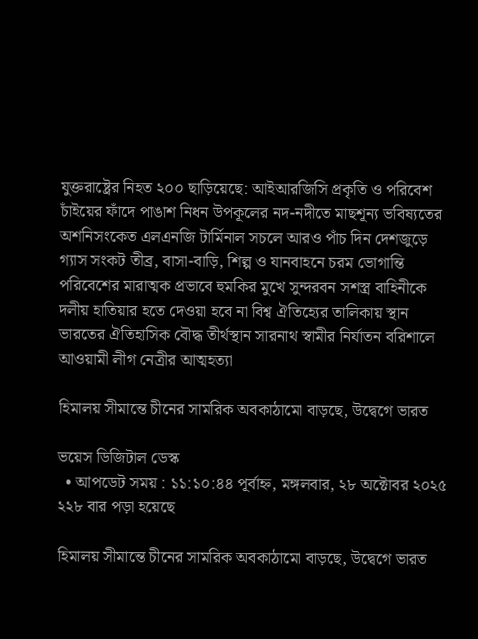যুক্তরাষ্ট্রের নিহত ২০০ ছাড়িয়েছে: আইআরজিসি প্রকৃতি ও পরিবেশ চাঁইয়ের ফাঁদে পাঙাশ নিধন উপকূলের নদ-নদীতে মাছশূন্য ভবিষ্যতের অশনিসংকেত এলএনজি টার্মিনাল সচলে আরও পাঁচ দিন দেশজুড়ে গ্যাস সংকট তীব্র, বাসা-বাড়ি, শিল্প ও যানবাহনে চরম ভোগান্তি পরিবেশের মারাত্মক প্রভাবে হুমকির মুখে সুন্দরবন সশস্ত্র বাহিনীকে দলীয় হাতিয়ার হতে দেওয়া হবে না বিশ্ব ঐতিহ্যের তালিকায় স্থান ভারতের ঐতিহাসিক বৌদ্ধ তীর্থস্থান সারনাথ স্বামীর নির্যাতন বরিশালে আওয়ামী লীগ নেত্রীর আত্মহত্যা

হিমালয় সীমান্তে চীনের সামরিক অবকাঠামো বাড়ছে, উদ্বেগে ভারত

ভয়েস ডিজিটাল ডেস্ক
  • আপডেট সময় : ১১:১০:৪৪ পূর্বাহ্ন, মঙ্গলবার, ২৮ অক্টোবর ২০২৫ ২২৮ বার পড়া হয়েছে

হিমালয় সীমান্তে চীনের সামরিক অবকাঠামো বাড়ছে, উদ্বেগে ভারত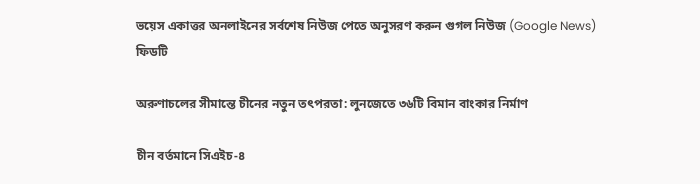ভয়েস একাত্তর অনলাইনের সর্বশেষ নিউজ পেতে অনুসরণ করুন গুগল নিউজ (Google News) ফিডটি

অরুণাচলের সীমান্তে চীনের নতুন তৎপরতা: লুনজেতে ৩৬টি বিমান বাংকার নির্মাণ

চীন বর্তমানে সিএইচ-৪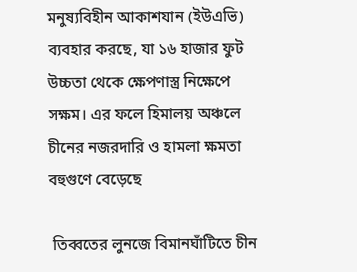মনুষ্যবিহীন আকাশযান (ইউএভি) ব্যবহার করছে, যা ১৬ হাজার ফুট উচ্চতা থেকে ক্ষেপণাস্ত্র নিক্ষেপে সক্ষম। এর ফলে হিমালয় অঞ্চলে চীনের নজরদারি ও হামলা ক্ষমতা বহুগুণে বেড়েছে

 তিব্বতের লুনজে বিমানঘাঁটিতে চীন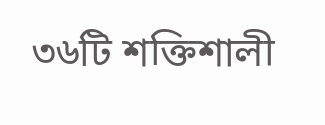৩৬টি শক্তিশালী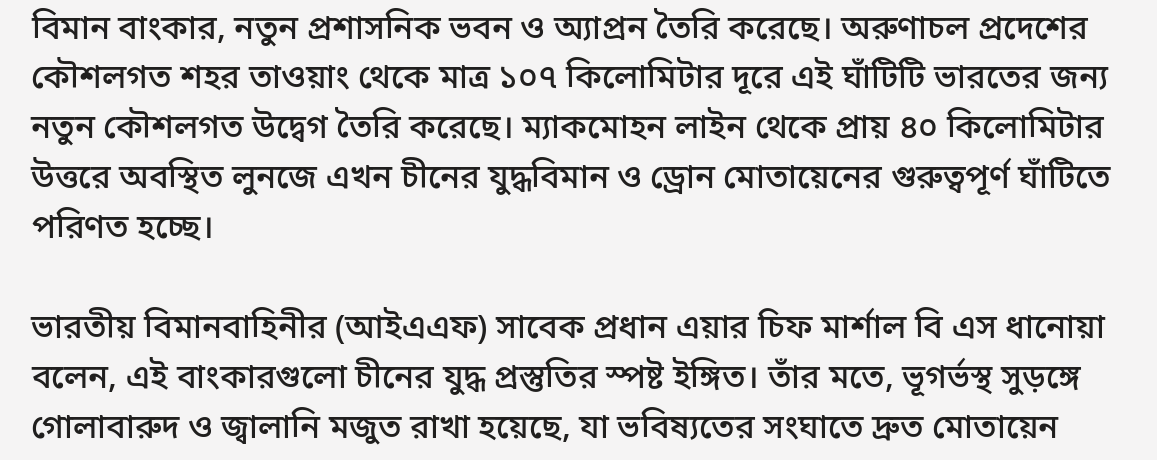বিমান বাংকার, নতুন প্রশাসনিক ভবন ও অ্যাপ্রন তৈরি করেছে। অরুণাচল প্রদেশের কৌশলগত শহর তাওয়াং থেকে মাত্র ১০৭ কিলোমিটার দূরে এই ঘাঁটিটি ভারতের জন্য নতুন কৌশলগত উদ্বেগ তৈরি করেছে। ম্যাকমোহন লাইন থেকে প্রায় ৪০ কিলোমিটার উত্তরে অবস্থিত লুনজে এখন চীনের যুদ্ধবিমান ও ড্রোন মোতায়েনের গুরুত্বপূর্ণ ঘাঁটিতে পরিণত হচ্ছে।

ভারতীয় বিমানবাহিনীর (আইএএফ) সাবেক প্রধান এয়ার চিফ মার্শাল বি এস ধানোয়া বলেন, এই বাংকারগুলো চীনের যুদ্ধ প্রস্তুতির স্পষ্ট ইঙ্গিত। তাঁর মতে, ভূগর্ভস্থ সুড়ঙ্গে গোলাবারুদ ও জ্বালানি মজুত রাখা হয়েছে, যা ভবিষ্যতের সংঘাতে দ্রুত মোতায়েন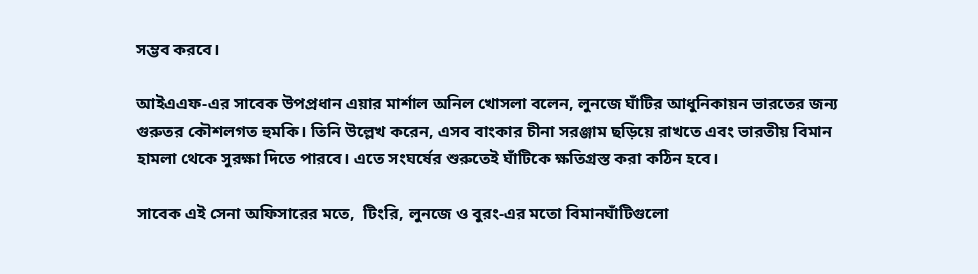সম্ভব করবে।

আইএএফ-এর সাবেক উপপ্রধান এয়ার মার্শাল অনিল খোসলা বলেন, লুনজে ঘাঁটির আধুনিকায়ন ভারতের জন্য গুরুতর কৌশলগত হুমকি। তিনি উল্লেখ করেন, এসব বাংকার চীনা সরঞ্জাম ছড়িয়ে রাখতে এবং ভারতীয় বিমান হামলা থেকে সুরক্ষা দিতে পারবে। এতে সংঘর্ষের শুরুতেই ঘাঁটিকে ক্ষতিগ্রস্ত করা কঠিন হবে।

সাবেক এই সেনা অফিসারের মতে,  টিংরি, লুনজে ও বুরং-এর মতো বিমানঘাঁটিগুলো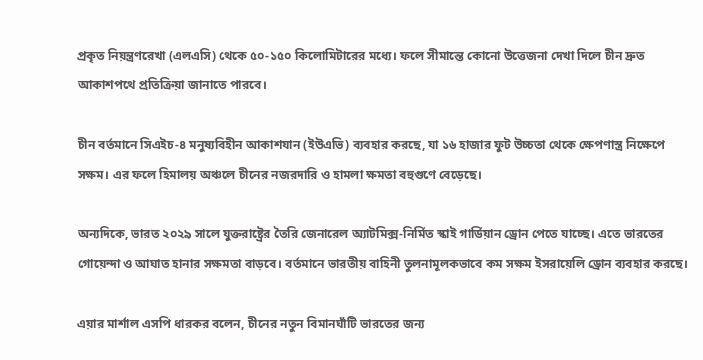প্রকৃত নিয়ন্ত্রণরেখা (এলএসি) থেকে ৫০-১৫০ কিলোমিটারের মধ্যে। ফলে সীমান্তে কোনো উত্তেজনা দেখা দিলে চীন দ্রুত আকাশপথে প্রতিক্রিয়া জানাতে পারবে।

চীন বর্তমানে সিএইচ-৪ মনুষ্যবিহীন আকাশযান (ইউএভি) ব্যবহার করছে, যা ১৬ হাজার ফুট উচ্চতা থেকে ক্ষেপণাস্ত্র নিক্ষেপে সক্ষম। এর ফলে হিমালয় অঞ্চলে চীনের নজরদারি ও হামলা ক্ষমতা বহুগুণে বেড়েছে।

অন্যদিকে, ভারত ২০২৯ সালে যুক্তরাষ্ট্রের তৈরি জেনারেল অ্যাটমিক্স-নির্মিত স্কাই গার্ডিয়ান ড্রোন পেতে যাচ্ছে। এতে ভারতের গোয়েন্দা ও আঘাত হানার সক্ষমতা বাড়বে। বর্তমানে ভারতীয় বাহিনী তুলনামূলকভাবে কম সক্ষম ইসরায়েলি ড্রোন ব্যবহার করছে।

এয়ার মার্শাল এসপি ধারকর বলেন, চীনের নতুন বিমানঘাঁটি ভারতের জন্য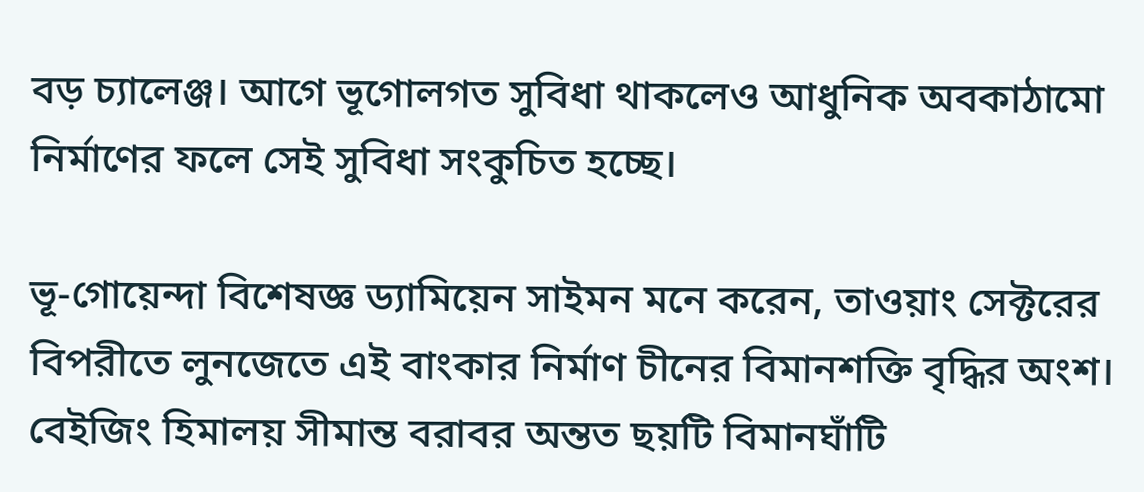বড় চ্যালেঞ্জ। আগে ভূগোলগত সুবিধা থাকলেও আধুনিক অবকাঠামো নির্মাণের ফলে সেই সুবিধা সংকুচিত হচ্ছে।

ভূ-গোয়েন্দা বিশেষজ্ঞ ড্যামিয়েন সাইমন মনে করেন, তাওয়াং সেক্টরের বিপরীতে লুনজেতে এই বাংকার নির্মাণ চীনের বিমানশক্তি বৃদ্ধির অংশ। বেইজিং হিমালয় সীমান্ত বরাবর অন্তত ছয়টি বিমানঘাঁটি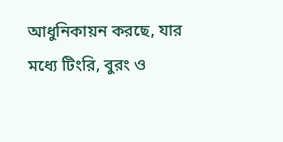আধুনিকায়ন করছে, যার মধ্যে টিংরি, বুরং ও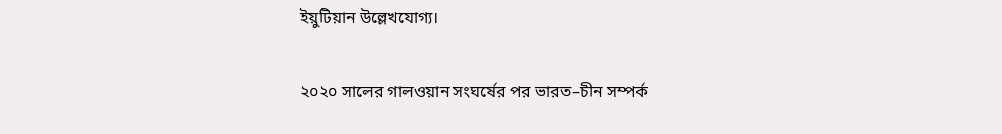ইয়ুটিয়ান উল্লেখযোগ্য।

২০২০ সালের গালওয়ান সংঘর্ষের পর ভারত–চীন সম্পর্ক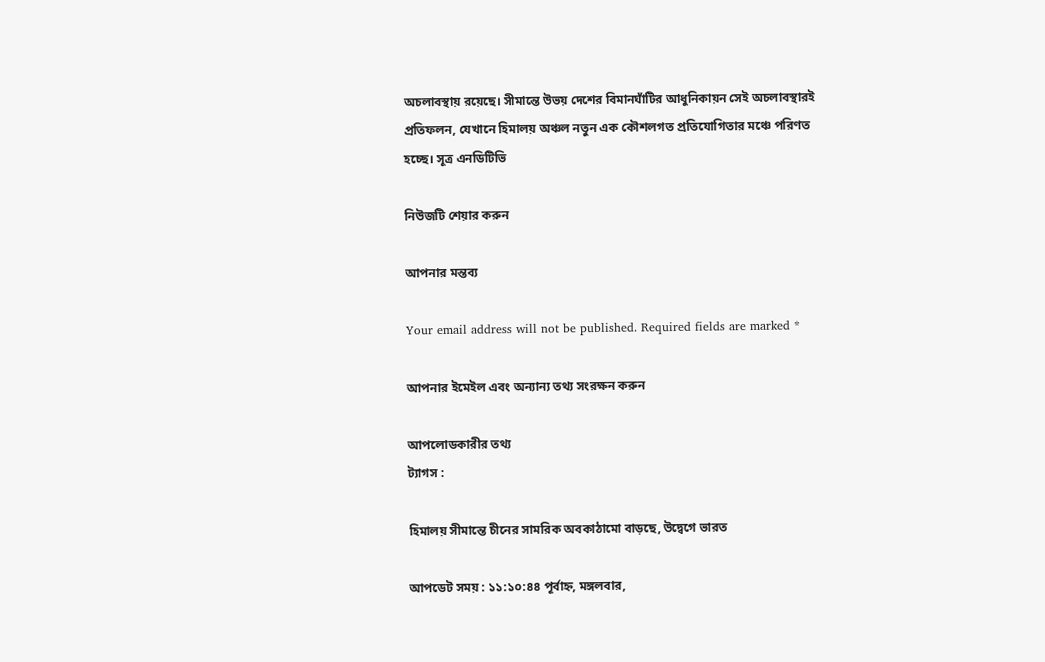অচলাবস্থায় রয়েছে। সীমান্তে উভয় দেশের বিমানঘাঁটির আধুনিকায়ন সেই অচলাবস্থারই প্রতিফলন, যেখানে হিমালয় অঞ্চল নতুন এক কৌশলগত প্রতিযোগিতার মঞ্চে পরিণত হচ্ছে। সূত্র এনডিটিভি

নিউজটি শেয়ার করুন

আপনার মন্তব্য

Your email address will not be published. Required fields are marked *

আপনার ইমেইল এবং অন্যান্য তথ্য সংরক্ষন করুন

আপলোডকারীর তথ্য
ট্যাগস :

হিমালয় সীমান্তে চীনের সামরিক অবকাঠামো বাড়ছে, উদ্বেগে ভারত

আপডেট সময় : ১১:১০:৪৪ পূর্বাহ্ন, মঙ্গলবার,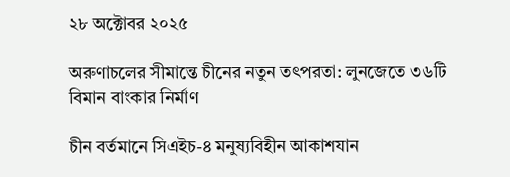২৮ অক্টোবর ২০২৫

অরুণাচলের সীমান্তে চীনের নতুন তৎপরতা: লুনজেতে ৩৬টি বিমান বাংকার নির্মাণ

চীন বর্তমানে সিএইচ-৪ মনুষ্যবিহীন আকাশযান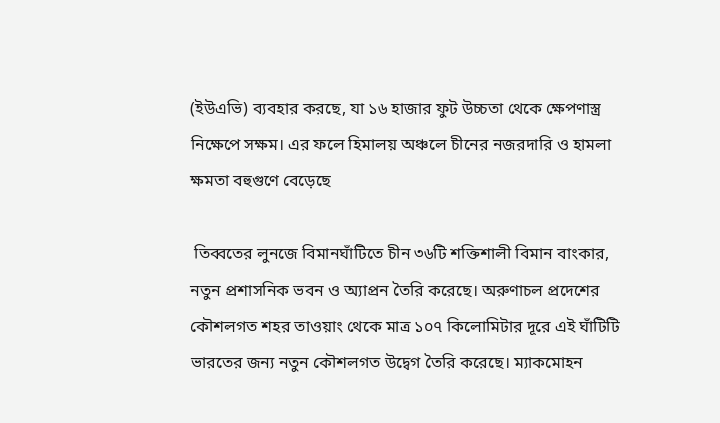(ইউএভি) ব্যবহার করছে, যা ১৬ হাজার ফুট উচ্চতা থেকে ক্ষেপণাস্ত্র নিক্ষেপে সক্ষম। এর ফলে হিমালয় অঞ্চলে চীনের নজরদারি ও হামলা ক্ষমতা বহুগুণে বেড়েছে

 তিব্বতের লুনজে বিমানঘাঁটিতে চীন ৩৬টি শক্তিশালী বিমান বাংকার, নতুন প্রশাসনিক ভবন ও অ্যাপ্রন তৈরি করেছে। অরুণাচল প্রদেশের কৌশলগত শহর তাওয়াং থেকে মাত্র ১০৭ কিলোমিটার দূরে এই ঘাঁটিটি ভারতের জন্য নতুন কৌশলগত উদ্বেগ তৈরি করেছে। ম্যাকমোহন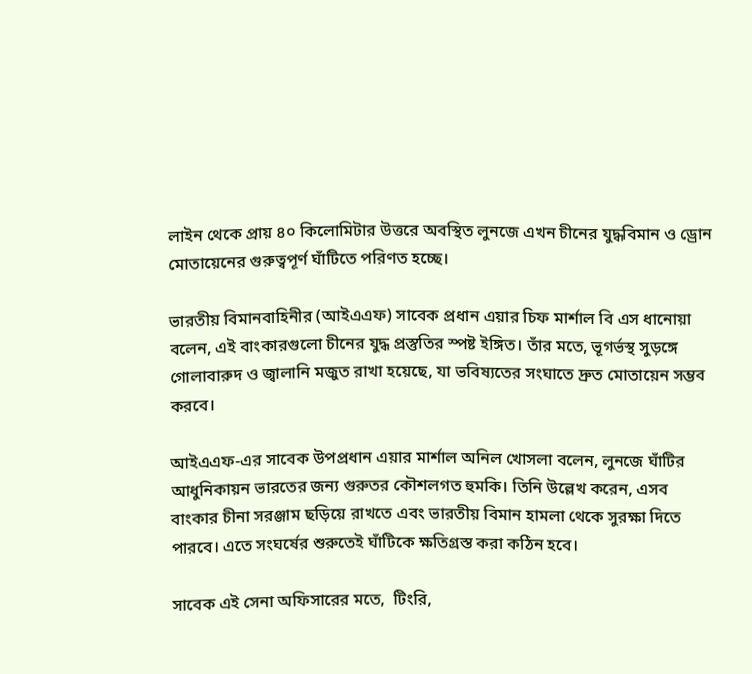লাইন থেকে প্রায় ৪০ কিলোমিটার উত্তরে অবস্থিত লুনজে এখন চীনের যুদ্ধবিমান ও ড্রোন মোতায়েনের গুরুত্বপূর্ণ ঘাঁটিতে পরিণত হচ্ছে।

ভারতীয় বিমানবাহিনীর (আইএএফ) সাবেক প্রধান এয়ার চিফ মার্শাল বি এস ধানোয়া বলেন, এই বাংকারগুলো চীনের যুদ্ধ প্রস্তুতির স্পষ্ট ইঙ্গিত। তাঁর মতে, ভূগর্ভস্থ সুড়ঙ্গে গোলাবারুদ ও জ্বালানি মজুত রাখা হয়েছে, যা ভবিষ্যতের সংঘাতে দ্রুত মোতায়েন সম্ভব করবে।

আইএএফ-এর সাবেক উপপ্রধান এয়ার মার্শাল অনিল খোসলা বলেন, লুনজে ঘাঁটির আধুনিকায়ন ভারতের জন্য গুরুতর কৌশলগত হুমকি। তিনি উল্লেখ করেন, এসব বাংকার চীনা সরঞ্জাম ছড়িয়ে রাখতে এবং ভারতীয় বিমান হামলা থেকে সুরক্ষা দিতে পারবে। এতে সংঘর্ষের শুরুতেই ঘাঁটিকে ক্ষতিগ্রস্ত করা কঠিন হবে।

সাবেক এই সেনা অফিসারের মতে,  টিংরি,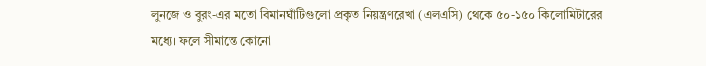লুনজে ও বুরং-এর মতো বিমানঘাঁটিগুলো প্রকৃত নিয়ন্ত্রণরেখা (এলএসি) থেকে ৫০-১৫০ কিলোমিটারের মধ্যে। ফলে সীমান্তে কোনো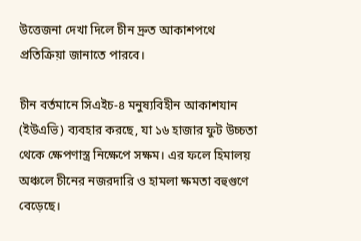উত্তেজনা দেখা দিলে চীন দ্রুত আকাশপথে প্রতিক্রিয়া জানাতে পারবে।

চীন বর্তমানে সিএইচ-৪ মনুষ্যবিহীন আকাশযান (ইউএভি) ব্যবহার করছে, যা ১৬ হাজার ফুট উচ্চতা থেকে ক্ষেপণাস্ত্র নিক্ষেপে সক্ষম। এর ফলে হিমালয় অঞ্চলে চীনের নজরদারি ও হামলা ক্ষমতা বহুগুণে বেড়েছে।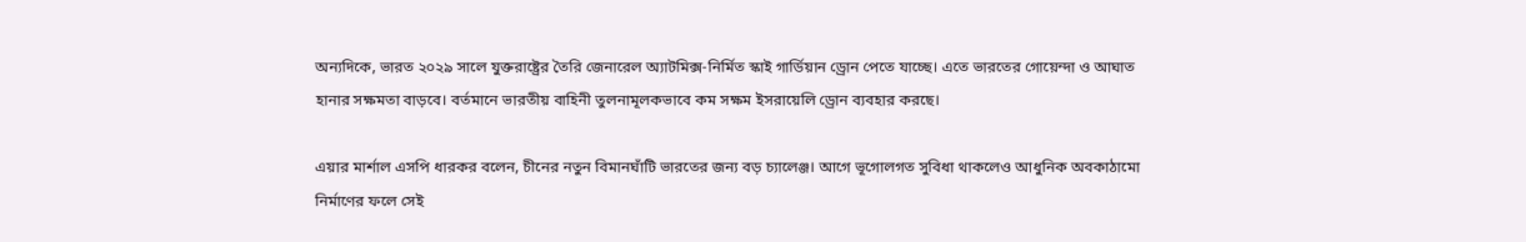অন্যদিকে, ভারত ২০২৯ সালে যুক্তরাষ্ট্রের তৈরি জেনারেল অ্যাটমিক্স-নির্মিত স্কাই গার্ডিয়ান ড্রোন পেতে যাচ্ছে। এতে ভারতের গোয়েন্দা ও আঘাত হানার সক্ষমতা বাড়বে। বর্তমানে ভারতীয় বাহিনী তুলনামূলকভাবে কম সক্ষম ইসরায়েলি ড্রোন ব্যবহার করছে।

এয়ার মার্শাল এসপি ধারকর বলেন, চীনের নতুন বিমানঘাঁটি ভারতের জন্য বড় চ্যালেঞ্জ। আগে ভূগোলগত সুবিধা থাকলেও আধুনিক অবকাঠামো নির্মাণের ফলে সেই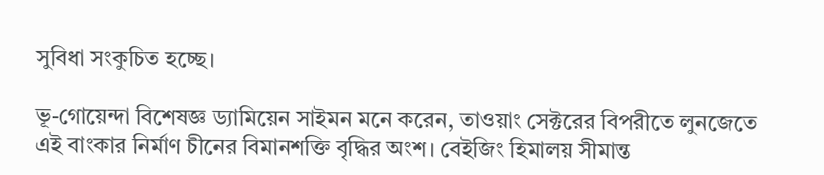সুবিধা সংকুচিত হচ্ছে।

ভূ-গোয়েন্দা বিশেষজ্ঞ ড্যামিয়েন সাইমন মনে করেন, তাওয়াং সেক্টরের বিপরীতে লুনজেতে এই বাংকার নির্মাণ চীনের বিমানশক্তি বৃদ্ধির অংশ। বেইজিং হিমালয় সীমান্ত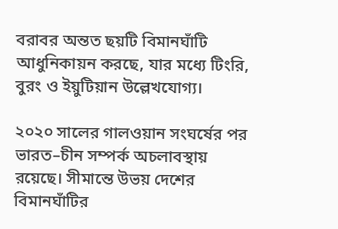বরাবর অন্তত ছয়টি বিমানঘাঁটি আধুনিকায়ন করছে, যার মধ্যে টিংরি, বুরং ও ইয়ুটিয়ান উল্লেখযোগ্য।

২০২০ সালের গালওয়ান সংঘর্ষের পর ভারত–চীন সম্পর্ক অচলাবস্থায় রয়েছে। সীমান্তে উভয় দেশের বিমানঘাঁটির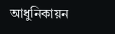আধুনিকায়ন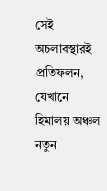সেই অচলাবস্থারই প্রতিফলন, যেখানে হিমালয় অঞ্চল নতুন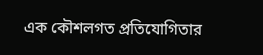এক কৌশলগত প্রতিযোগিতার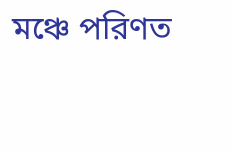মঞ্চে পরিণত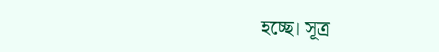হচ্ছে। সূত্র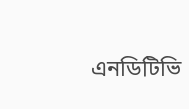এনডিটিভি